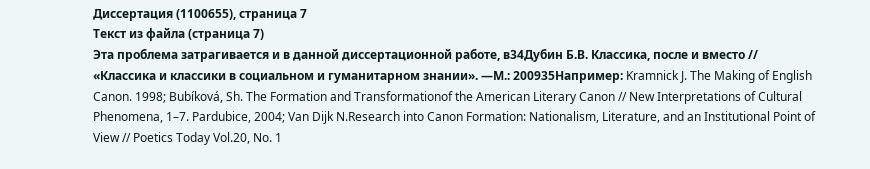Диссертация (1100655), страница 7
Текст из файла (страница 7)
Эта проблема затрагивается и в данной диссертационной работе, в34Дубин Б.В. Классика, после и вместо // «Классика и классики в социальном и гуманитарном знании». —М.: 200935Например: Kramnick J. The Making of English Canon. 1998; Bubíková, Sh. The Formation and Transformationof the American Literary Canon // New Interpretations of Cultural Phenomena, 1–7. Pardubice, 2004; Van Dijk N.Research into Canon Formation: Nationalism, Literature, and an Institutional Point of View // Poetics Today Vol.20, No. 1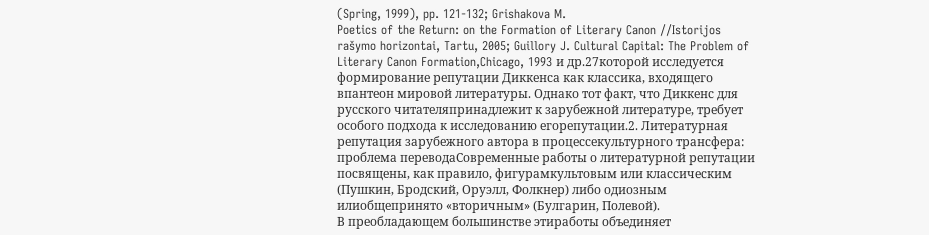(Spring, 1999), pp. 121-132; Grishakova M.
Poetics of the Return: on the Formation of Literary Canon //Istorijos rašymo horizontai, Tartu, 2005; Guillory J. Cultural Capital: The Problem of Literary Canon Formation,Chicago, 1993 и др.27которой исследуется формирование репутации Диккенса как классика, входящего впантеон мировой литературы. Однако тот факт, что Диккенс для русского читателяпринадлежит к зарубежной литературе, требует особого подхода к исследованию егорепутации.2. Литературная репутация зарубежного автора в процессекультурного трансфера: проблема переводаСовременные работы о литературной репутации посвящены, как правило, фигурамкультовым или классическим (Пушкин, Бродский, Оруэлл, Фолкнер) либо одиозным илиобщепринято «вторичным» (Булгарин, Полевой).
В преобладающем большинстве этиработы объединяет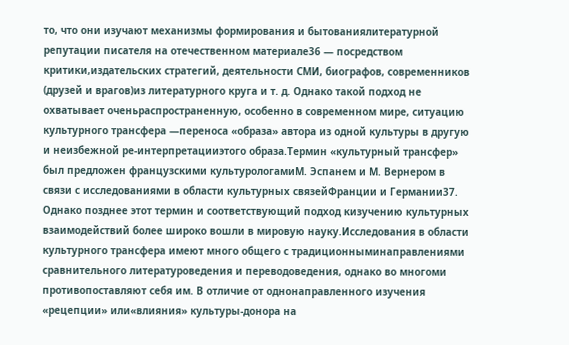то, что они изучают механизмы формирования и бытованиялитературной репутации писателя на отечественном материале36 — посредством критики,издательских стратегий, деятельности СМИ, биографов, современников (друзей и врагов)из литературного круга и т. д. Однако такой подход не охватывает оченьраспространенную, особенно в современном мире, ситуацию культурного трансфера —переноса «образа» автора из одной культуры в другую и неизбежной ре-интерпретацииэтого образа.Термин «культурный трансфер» был предложен французскими культурологамиМ. Эспанем и М. Вернером в связи с исследованиями в области культурных связейФранции и Германии37.
Однако позднее этот термин и соответствующий подход кизучению культурных взаимодействий более широко вошли в мировую науку.Исследования в области культурного трансфера имеют много общего с традиционныминаправлениями сравнительного литературоведения и переводоведения, однако во многоми противопоставляют себя им. В отличие от однонаправленного изучения «рецепции» или«влияния» культуры-донора на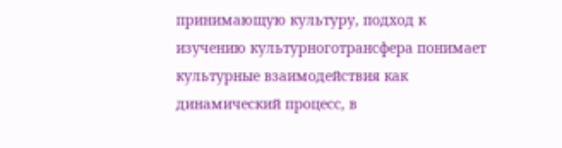принимающую культуру, подход к изучению культурноготрансфера понимает культурные взаимодействия как динамический процесс, в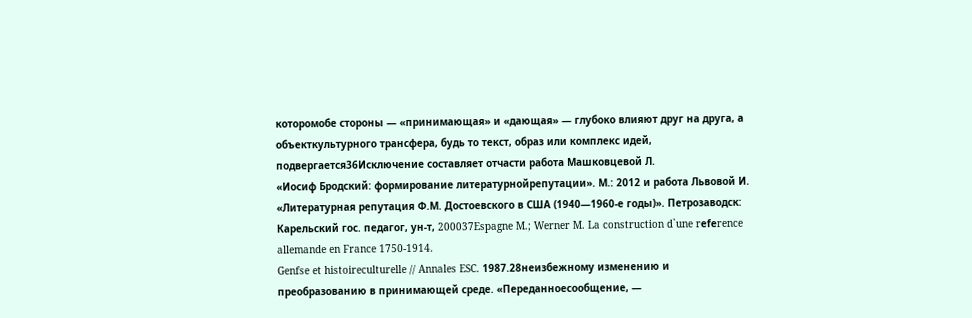которомобе стороны — «принимающая» и «дающая» — глубоко влияют друг на друга, а объекткультурного трансфера, будь то текст, образ или комплекс идей, подвергается36Исключение составляет отчасти работа Машковцевой Л.
«Иосиф Бродский: формирование литературнойрепутации». М.: 2012 и работа Львовой И. «Литературная репутация Ф.М. Достоевского в США (1940—1960-е годы)». Петрозаводск: Карельский гос. педагог, ун-т, 200037Espagne M.; Werner M. La construction d`une rеfеrence allemande en France 1750-1914.
Genfse et histoireculturelle // Annales ESC. 1987.28неизбежному изменению и преобразованию в принимающей среде. «Переданноесообщение, —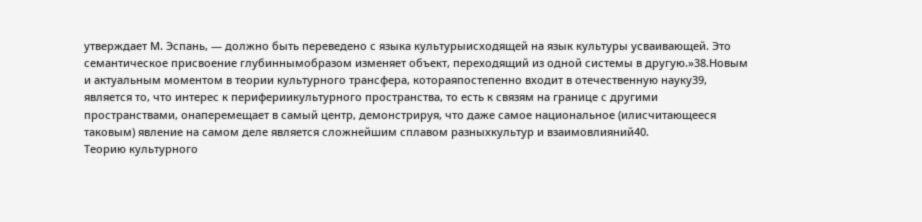утверждает М. Эспань, — должно быть переведено с языка культурыисходящей на язык культуры усваивающей. Это семантическое присвоение глубиннымобразом изменяет объект, переходящий из одной системы в другую.»38.Новым и актуальным моментом в теории культурного трансфера, котораяпостепенно входит в отечественную науку39, является то, что интерес к перифериикультурного пространства, то есть к связям на границе с другими пространствами, онаперемещает в самый центр, демонстрируя, что даже самое национальное (илисчитающееся таковым) явление на самом деле является сложнейшим сплавом разныхкультур и взаимовлияний40.
Теорию культурного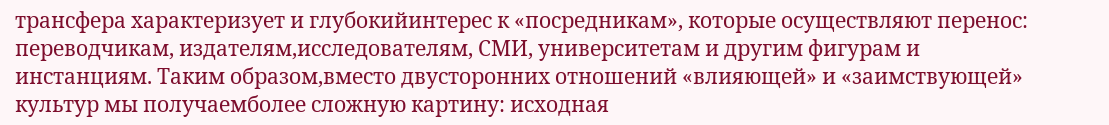трансфера характеризует и глубокийинтерес к «посредникам», которые осуществляют перенос: переводчикам, издателям,исследователям, СМИ, университетам и другим фигурам и инстанциям. Таким образом,вместо двусторонних отношений «влияющей» и «заимствующей» культур мы получаемболее сложную картину: исходная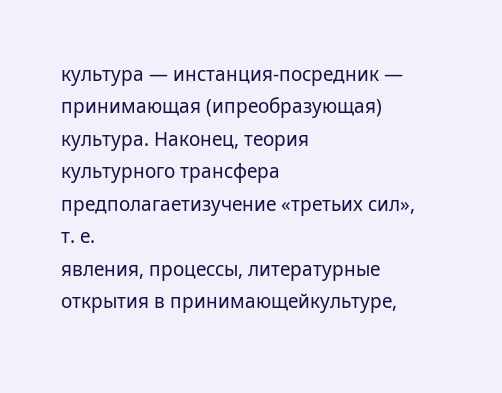культура — инстанция-посредник — принимающая (ипреобразующая) культура. Наконец, теория культурного трансфера предполагаетизучение «третьих сил», т. е.
явления, процессы, литературные открытия в принимающейкультуре,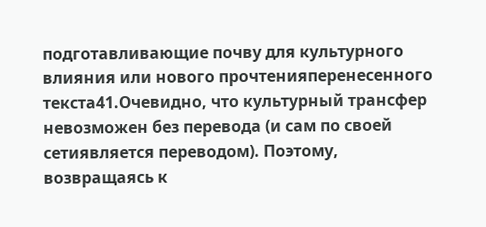подготавливающие почву для культурного влияния или нового прочтенияперенесенного текста41.Очевидно, что культурный трансфер невозможен без перевода (и сам по своей сетиявляется переводом). Поэтому, возвращаясь к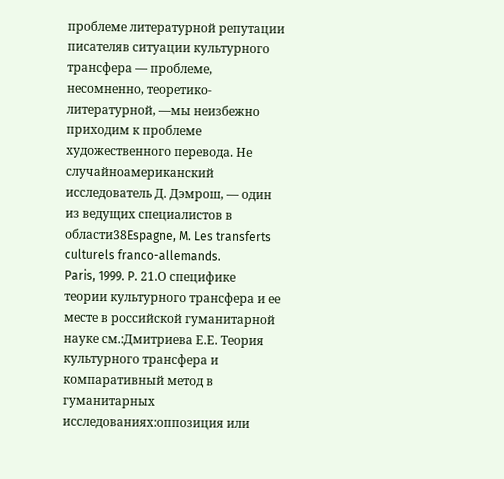проблеме литературной репутации писателяв ситуации культурного трансфера — проблеме, несомненно, теоретико-литературной, —мы неизбежно приходим к проблеме художественного перевода. Не случайноамериканский исследователь Д. Дэмрош, — один из ведущих специалистов в области38Espagne, M. Les transferts culturels franco-allemands.
Paris, 1999. P. 21.О специфике теории культурного трансфера и ее месте в российской гуманитарной науке см.:Дмитриева Е.Е. Теория культурного трансфера и компаративный метод в гуманитарных исследованиях:оппозиция или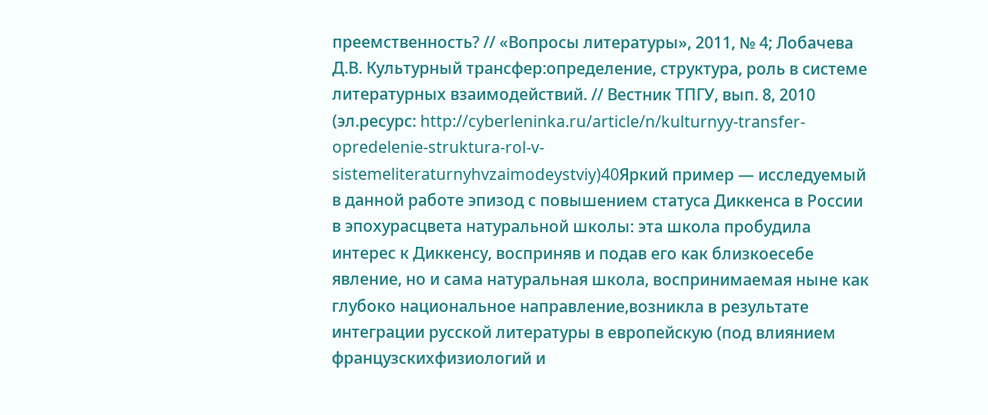преемственность? // «Вопросы литературы», 2011, № 4; Лобачева Д.В. Культурный трансфер:определение, структура, роль в системе литературных взаимодействий. // Вестник ТПГУ, вып. 8, 2010 (эл.ресурс: http://cyberleninka.ru/article/n/kulturnyy-transfer-opredelenie-struktura-rol-v-sistemeliteraturnyhvzaimodeystviy)40Яркий пример — исследуемый в данной работе эпизод с повышением статуса Диккенса в России в эпохурасцвета натуральной школы: эта школа пробудила интерес к Диккенсу, восприняв и подав его как близкоесебе явление, но и сама натуральная школа, воспринимаемая ныне как глубоко национальное направление,возникла в результате интеграции русской литературы в европейскую (под влиянием французскихфизиологий и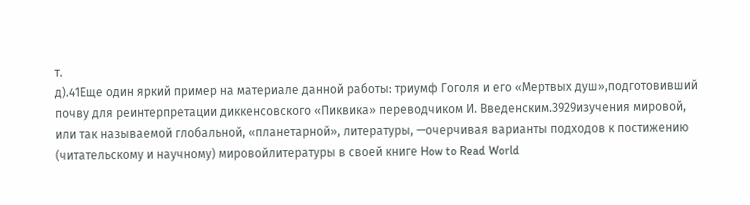т.
д).41Еще один яркий пример на материале данной работы: триумф Гоголя и его «Мертвых душ»,подготовивший почву для реинтерпретации диккенсовского «Пиквика» переводчиком И. Введенским.3929изучения мировой, или так называемой глобальной, «планетарной», литературы, —очерчивая варианты подходов к постижению (читательскому и научному) мировойлитературы в своей книге How to Read World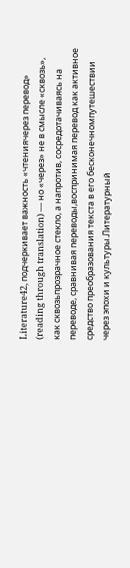Literature42, подчеркивает важность «чтениячерез перевод» (reading through translation) — но «через» не в смысле «сквозь», как сквозьпрозрачное стекло, а напротив, сосредотачиваясь на переводе, сравнивая переводы,воспринимая перевод как активное средство преобразования текста в его бесконечномпутешествии через эпохи и культуры.Литературный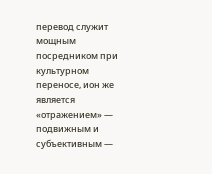перевод служит мощным посредником при культурном переносе, ион же является «отражением» — подвижным и субъективным —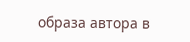образа автора в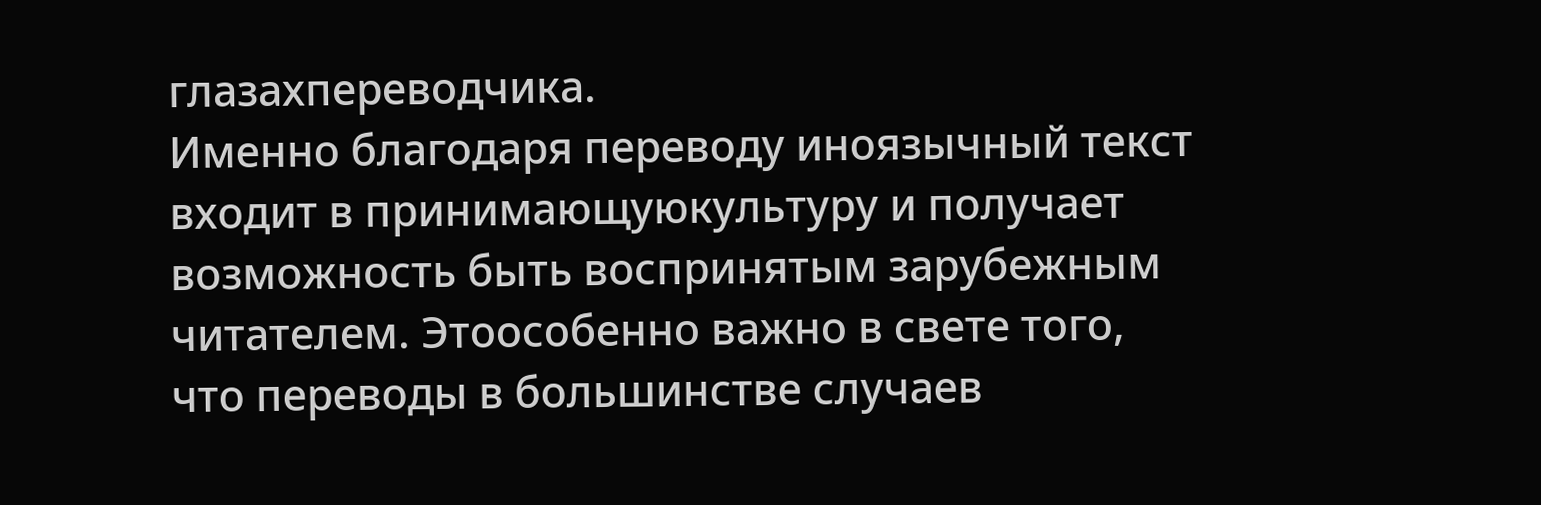глазахпереводчика.
Именно благодаря переводу иноязычный текст входит в принимающуюкультуру и получает возможность быть воспринятым зарубежным читателем. Этоособенно важно в свете того, что переводы в большинстве случаев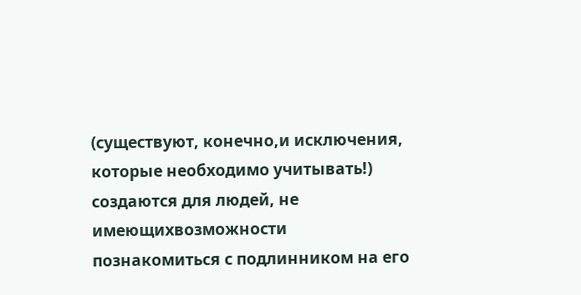(существуют, конечно,и исключения, которые необходимо учитывать!) создаются для людей, не имеющихвозможности познакомиться с подлинником на его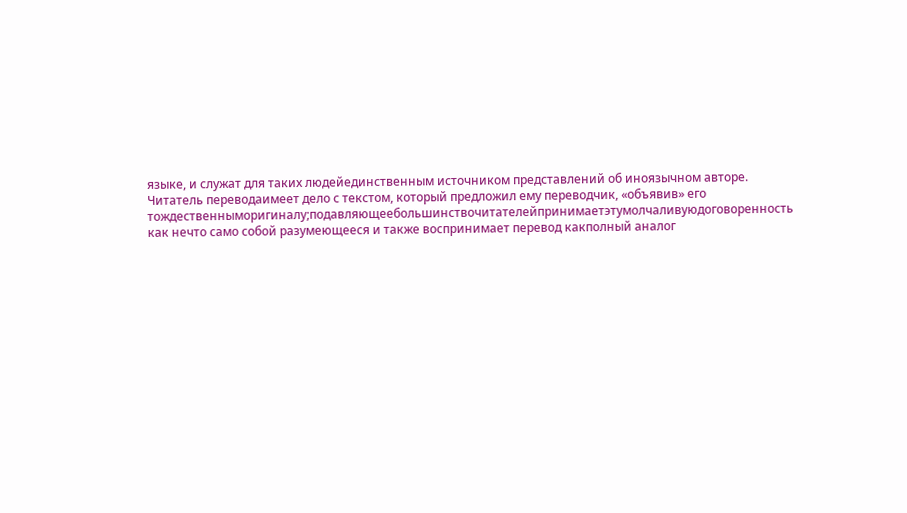языке, и служат для таких людейединственным источником представлений об иноязычном авторе. Читатель переводаимеет дело с текстом, который предложил ему переводчик, «объявив» его тождественныморигиналу;подавляющеебольшинствочитателейпринимаетэтумолчаливуюдоговоренность как нечто само собой разумеющееся и также воспринимает перевод какполный аналог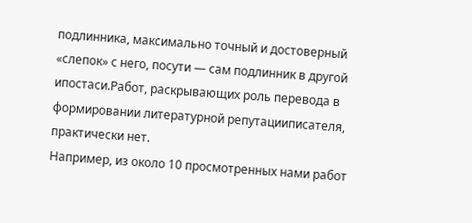подлинника, максимально точный и достоверный «слепок» с него, посути — сам подлинник в другой ипостаси.Работ, раскрывающих роль перевода в формировании литературной репутацииписателя, практически нет.
Например, из около 10 просмотренных нами работ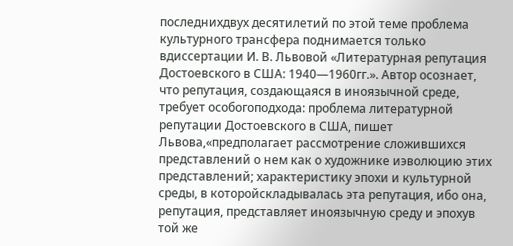последнихдвух десятилетий по этой теме проблема культурного трансфера поднимается только вдиссертации И. В. Львовой «Литературная репутация Достоевского в США: 1940—1960гг.». Автор осознает, что репутация, создающаяся в иноязычной среде, требует особогоподхода: проблема литературной репутации Достоевского в США, пишет Львова,«предполагает рассмотрение сложившихся представлений о нем как о художнике иэволюцию этих представлений; характеристику эпохи и культурной среды, в которойскладывалась эта репутация, ибо она, репутация, представляет иноязычную среду и эпохув той же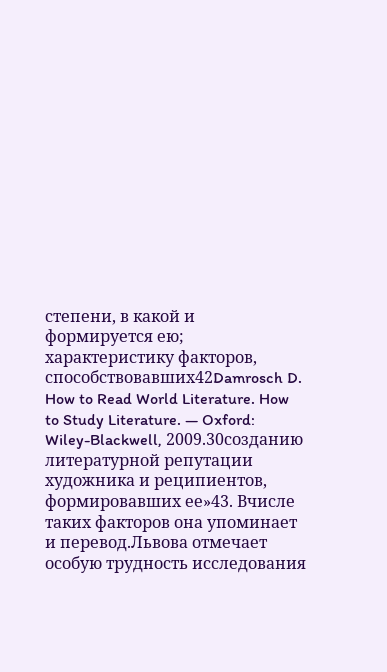степени, в какой и формируется ею; характеристику факторов, способствовавших42Damrosch D.
How to Read World Literature. How to Study Literature. — Oxford: Wiley-Blackwell, 2009.30созданию литературной репутации художника и реципиентов, формировавших ее»43. Вчисле таких факторов она упоминает и перевод.Львова отмечает особую трудность исследования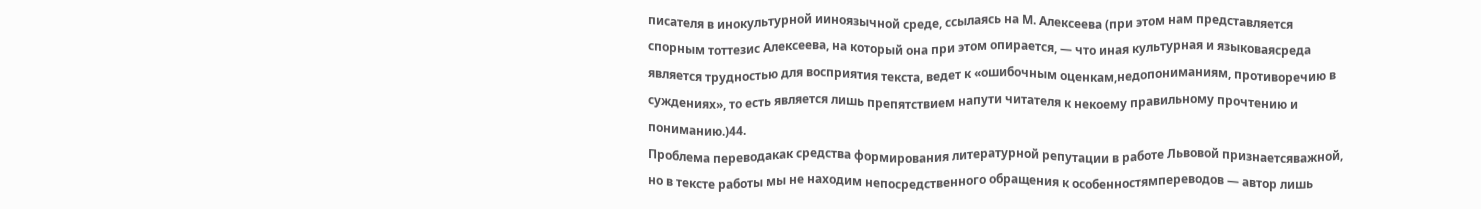писателя в инокультурной ииноязычной среде, ссылаясь на М. Алексеева (при этом нам представляется спорным тоттезис Алексеева, на который она при этом опирается, — что иная культурная и языковаясреда является трудностью для восприятия текста, ведет к «ошибочным оценкам,недопониманиям, противоречию в суждениях», то есть является лишь препятствием напути читателя к некоему правильному прочтению и пониманию.)44.
Проблема переводакак средства формирования литературной репутации в работе Львовой признаетсяважной, но в тексте работы мы не находим непосредственного обращения к особенностямпереводов — автор лишь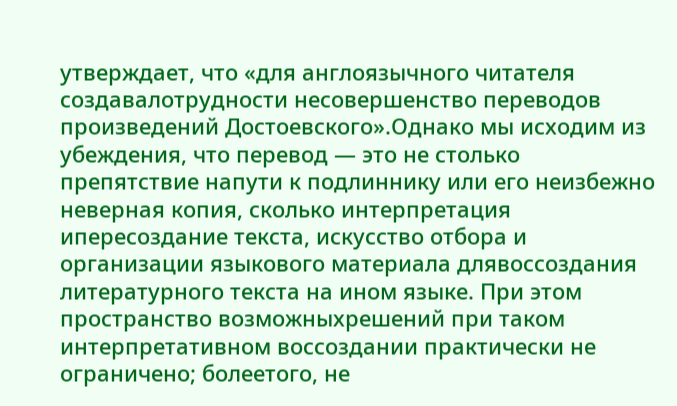утверждает, что «для англоязычного читателя создавалотрудности несовершенство переводов произведений Достоевского».Однако мы исходим из убеждения, что перевод — это не столько препятствие напути к подлиннику или его неизбежно неверная копия, сколько интерпретация ипересоздание текста, искусство отбора и организации языкового материала длявоссоздания литературного текста на ином языке. При этом пространство возможныхрешений при таком интерпретативном воссоздании практически не ограничено; болеетого, не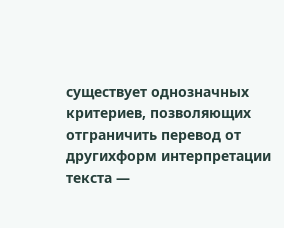существует однозначных критериев, позволяющих отграничить перевод от другихформ интерпретации текста —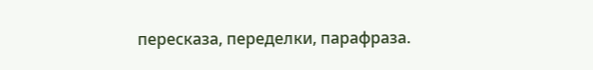пересказа, переделки, парафраза.